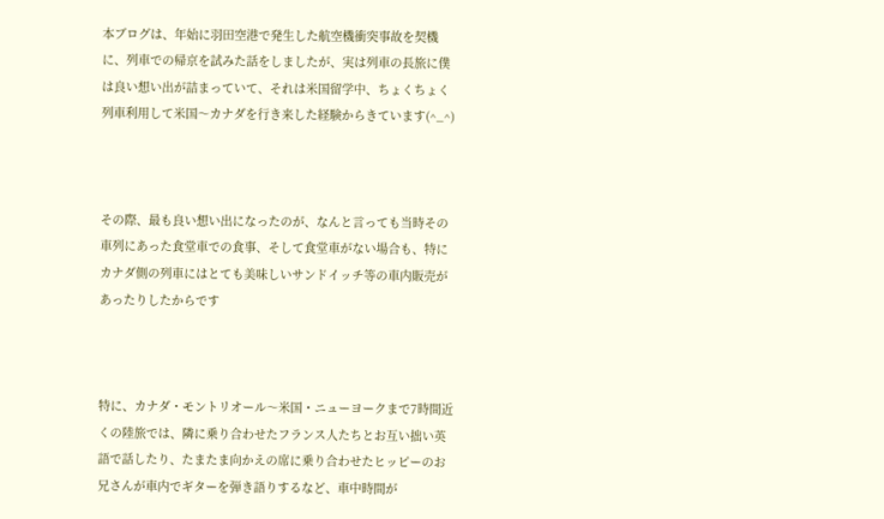本ブログは、年始に羽田空港で発生した航空機衝突事故を契機に、列車での帰京を試みた話をしましたが、実は列車の長旅に僕は良い想い出が詰まっていて、それは米国留学中、ちょくちょく列車利用して米国〜カナダを行き来した経験からきています(^_^)



その際、最も良い想い出になったのが、なんと言っても当時その車列にあった食堂車での食事、そして食堂車がない場合も、特にカナダ側の列車にはとても美味しいサンドイッチ等の車内販売があったりしたからです



特に、カナダ・モントリオール〜米国・ニューヨークまで7時間近くの陸旅では、隣に乗り合わせたフランス人たちとお互い拙い英語で話したり、たまたま向かえの席に乗り合わせたヒッピーのお兄さんが車内でギターを弾き語りするなど、車中時間が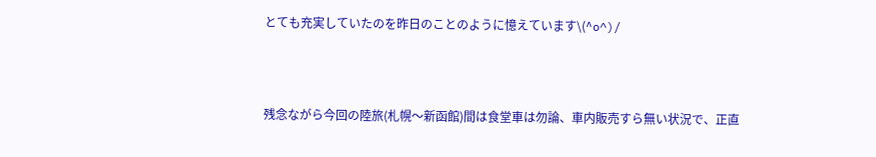とても充実していたのを昨日のことのように憶えています\(^o^)/



残念ながら今回の陸旅(札幌〜新函館)間は食堂車は勿論、車内販売すら無い状況で、正直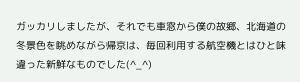ガッカリしましたが、それでも車窓から僕の故郷、北海道の冬景色を眺めながら帰京は、毎回利用する航空機とはひと味違った新鮮なものでした(^_^)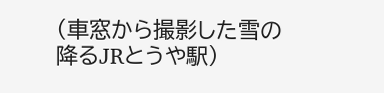(車窓から撮影した雪の降るJRとうや駅)